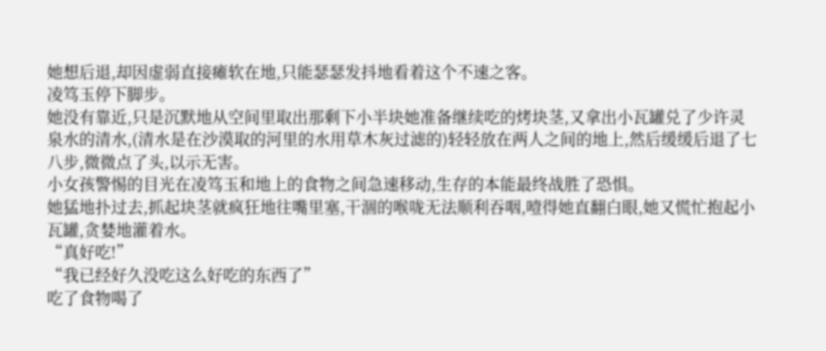她想后退,却因虚弱直接瘫软在地,只能瑟瑟发抖地看着这个不速之客。
凌笃玉停下脚步。
她没有靠近,只是沉默地从空间里取出那剩下小半块她准备继续吃的烤块茎,又拿出小瓦罐兑了少许灵泉水的清水,(清水是在沙漠取的河里的水用草木灰过滤的)轻轻放在两人之间的地上,然后缓缓后退了七八步,微微点了头,以示无害。
小女孩警惕的目光在凌笃玉和地上的食物之间急速移动,生存的本能最终战胜了恐惧。
她猛地扑过去,抓起块茎就疯狂地往嘴里塞,干涸的喉咙无法顺利吞咽,噎得她直翻白眼,她又慌忙抱起小瓦罐,贪婪地灌着水。
“真好吃!”
“我已经好久没吃这么好吃的东西了”
吃了食物喝了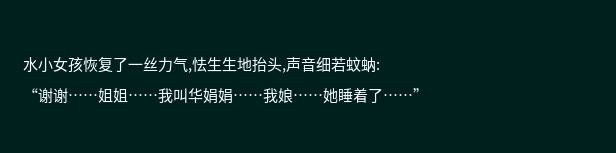水小女孩恢复了一丝力气,怯生生地抬头,声音细若蚊蚋:
“谢谢……姐姐……我叫华娟娟……我娘……她睡着了……”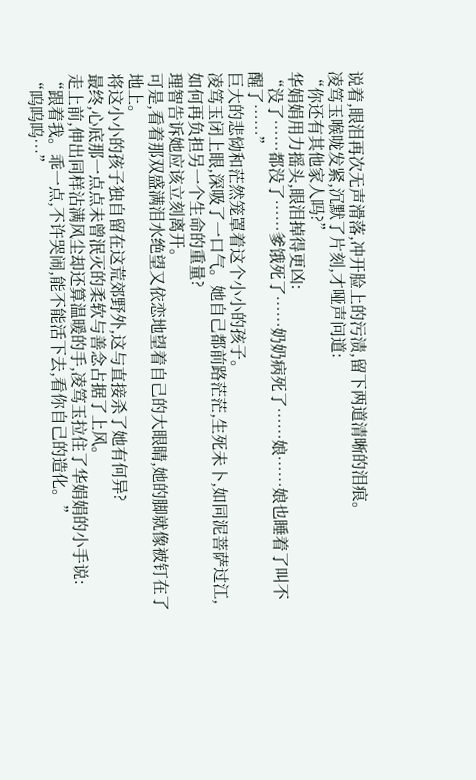说着,眼泪再次无声滑落,冲开脸上的污渍,留下两道清晰的泪痕。
凌笃玉喉咙发紧,沉默了片刻,才哑声问道:
“你还有其他家人吗?”
华娟娟用力摇头,眼泪掉得更凶:
“没了……都没了……爹饿死了……奶奶病死了……娘……娘也睡着了叫不醒了……”
巨大的悲恸和茫然笼罩着这个小小的孩子。
凌笃玉闭上眼,深吸了一口气。她自己都前路茫茫,生死未卜,如同泥菩萨过江,如何再负担另一个生命的重量?
理智告诉她应该立刻离开。
可是,看着那双盛满泪水绝望又依恋地望着自己的大眼睛,她的脚就像被钉在了地上。
将这小小的孩子独自留在这荒郊野外,这与直接杀了她有何异?
最终,心底那一点点未曾泯灭的柔软与善念占据了上风。
走上前,伸出同样沾满风尘却还算温暖的手,凌笃玉拉住了华娟娟的小手说:
“跟着我。乖一点,不许哭闹,能不能活下去,看你自己的造化。”
“呜呜呜…”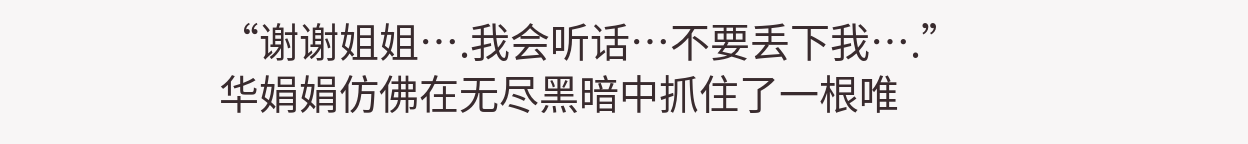“谢谢姐姐….我会听话…不要丢下我….”
华娟娟仿佛在无尽黑暗中抓住了一根唯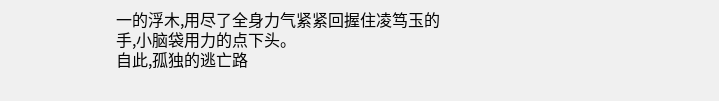一的浮木,用尽了全身力气紧紧回握住凌笃玉的手,小脑袋用力的点下头。
自此,孤独的逃亡路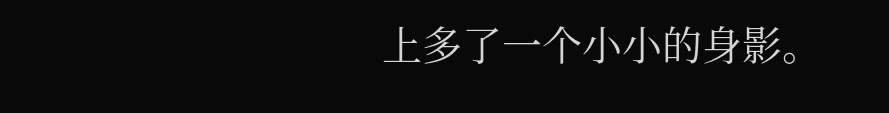上多了一个小小的身影。